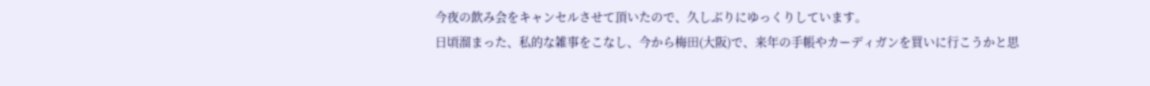今夜の飲み会をキャンセルさせて頂いたので、久しぶりにゆっくりしています。
日頃溜まった、私的な雑事をこなし、今から梅田(大阪)で、来年の手帳やカーディガンを買いに行こうかと思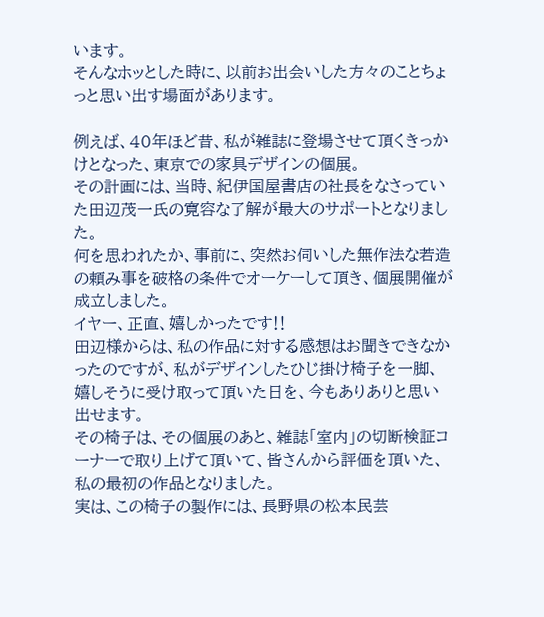います。
そんなホッとした時に、以前お出会いした方々のことちょっと思い出す場面があります。

例えば、40年ほど昔、私が雑誌に登場させて頂くきっかけとなった、東京での家具デザインの個展。
その計画には、当時、紀伊国屋書店の社長をなさっていた田辺茂一氏の寛容な了解が最大のサポートとなりました。
何を思われたか、事前に、突然お伺いした無作法な若造の頼み事を破格の条件でオーケーして頂き、個展開催が成立しました。
イヤー、正直、嬉しかったです‼
田辺様からは、私の作品に対する感想はお聞きできなかったのですが、私がデザインしたひじ掛け椅子を一脚、嬉しそうに受け取って頂いた日を、今もありありと思い出せます。
その椅子は、その個展のあと、雑誌「室内」の切断検証コーナーで取り上げて頂いて、皆さんから評価を頂いた、私の最初の作品となりました。
実は、この椅子の製作には、長野県の松本民芸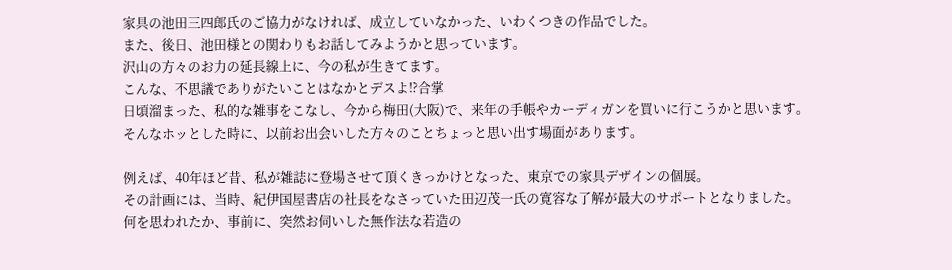家具の池田三四郎氏のご協力がなければ、成立していなかった、いわくつきの作品でした。
また、後日、池田様との関わりもお話してみようかと思っています。
沢山の方々のお力の延長線上に、今の私が生きてます。
こんな、不思議でありがたいことはなかとデスよ⁉合掌
日頃溜まった、私的な雑事をこなし、今から梅田(大阪)で、来年の手帳やカーディガンを買いに行こうかと思います。
そんなホッとした時に、以前お出会いした方々のことちょっと思い出す場面があります。

例えば、40年ほど昔、私が雑誌に登場させて頂くきっかけとなった、東京での家具デザインの個展。
その計画には、当時、紀伊国屋書店の社長をなさっていた田辺茂一氏の寛容な了解が最大のサポートとなりました。
何を思われたか、事前に、突然お伺いした無作法な若造の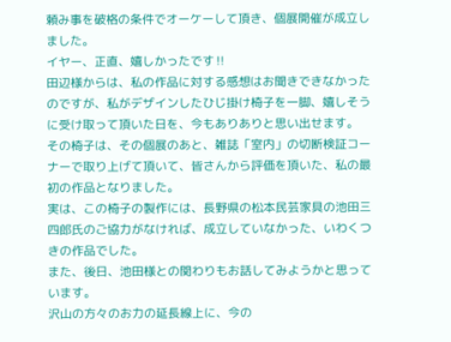頼み事を破格の条件でオーケーして頂き、個展開催が成立しました。
イヤー、正直、嬉しかったです‼
田辺様からは、私の作品に対する感想はお聞きできなかったのですが、私がデザインしたひじ掛け椅子を一脚、嬉しそうに受け取って頂いた日を、今もありありと思い出せます。
その椅子は、その個展のあと、雑誌「室内」の切断検証コーナーで取り上げて頂いて、皆さんから評価を頂いた、私の最初の作品となりました。
実は、この椅子の製作には、長野県の松本民芸家具の池田三四郎氏のご協力がなければ、成立していなかった、いわくつきの作品でした。
また、後日、池田様との関わりもお話してみようかと思っています。
沢山の方々のお力の延長線上に、今の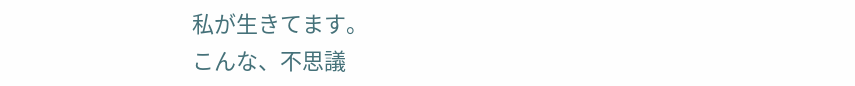私が生きてます。
こんな、不思議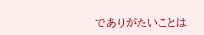でありがたいことは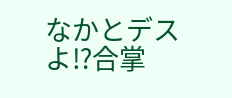なかとデスよ⁉合掌